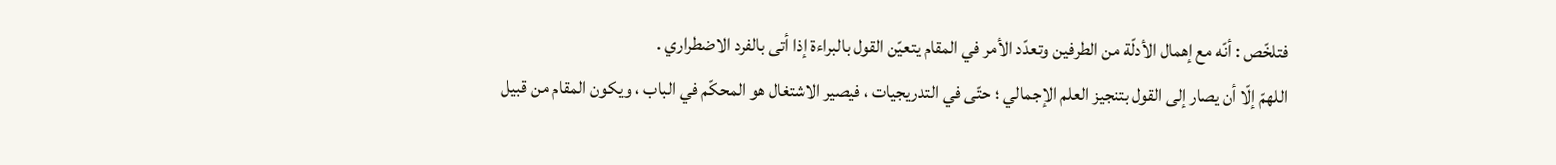فتلخّص : أنّه مع إهمال الأدلّة من الطرفين وتعدّد الأمر في المقام يتعيّن القول بالبراءة إذا أتى بالفرد الاضطراري .
اللهمّ إلّا أن يصار إلى القول بتنجيز العلم الإجمالي ؛ حتّى في التدريجيات ، فيصير الاشتغال هو المحكّم في الباب ، ويكون المقام من قبيل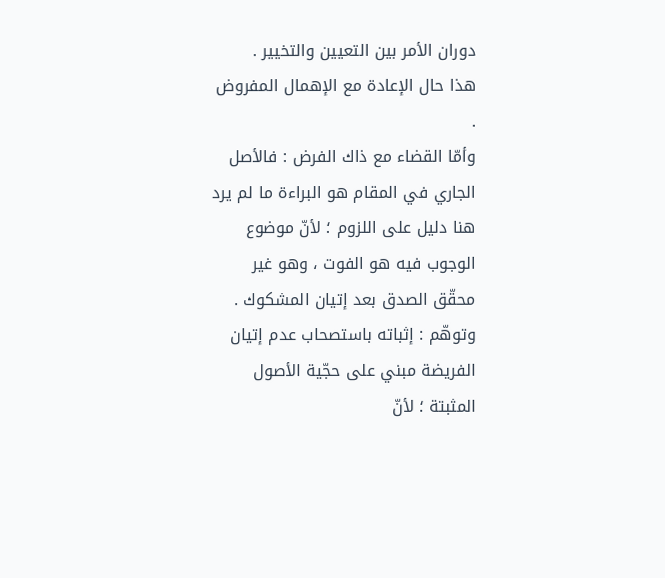دوران الأمر بين التعيين والتخيير .
هذا حال الإعادة مع الإهمال المفروض .
وأمّا القضاء مع ذاك الفرض : فالأصل الجاري في المقام هو البراءة ما لم يرد هنا دليل على اللزوم ؛ لأنّ موضوع الوجوب فيه هو الفوت ، وهو غير محقّق الصدق بعد إتيان المشكوك .
وتوهّم : إثباته باستصحاب عدم إتيان الفريضة مبني على حجّية الأصول المثبتة ؛ لأنّ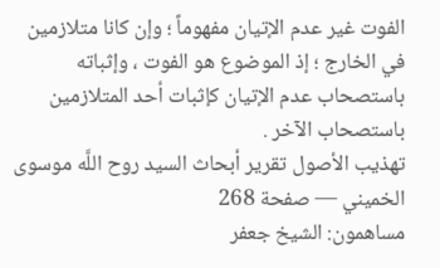الفوت غير عدم الإتيان مفهوماً ؛ وإن كانا متلازمين في الخارج ؛ إذ الموضوع هو الفوت ، وإثباته باستصحاب عدم الإتيان كإثبات أحد المتلازمين باستصحاب الآخر .
تهذيب الأصول تقرير أبحاث السيد روح اللَّه موسوى الخميني — صفحة 268
مساهمون: الشيخ جعفر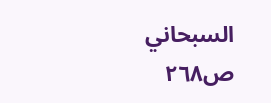السبحاني
ص٢٦٨